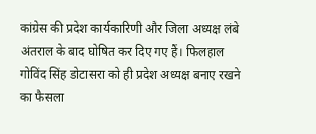कांग्रेस की प्रदेश कार्यकारिणी और जिला अध्यक्ष लंबे अंतराल के बाद घोषित कर दिए गए हैं। फिलहाल गोविंद सिंह डोटासरा को ही प्रदेश अध्यक्ष बनाए रखने का फैसला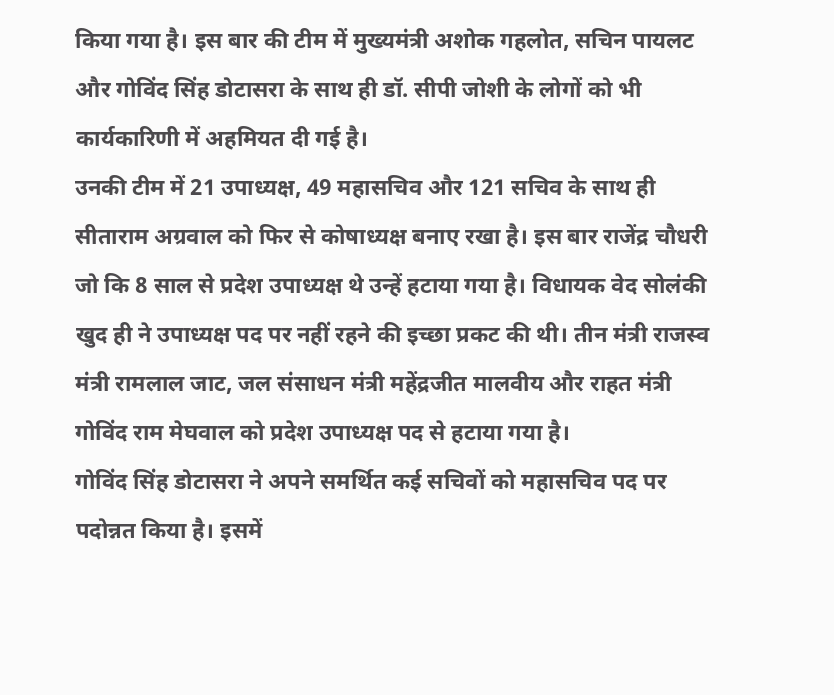किया गया है। इस बार की टीम में मुख्यमंत्री अशोक गहलोत, सचिन पायलट और गोविंद सिंह डोटासरा के साथ ही डॉ. सीपी जोशी के लोगों को भी कार्यकारिणी में अहमियत दी गई है।
उनकी टीम में 21 उपाध्यक्ष, 49 महासचिव और 121 सचिव के साथ ही सीताराम अग्रवाल को फिर से कोषाध्यक्ष बनाए रखा है। इस बार राजेंद्र चौधरी जो कि 8 साल से प्रदेश उपाध्यक्ष थे उन्हें हटाया गया है। विधायक वेद सोलंकी खुद ही ने उपाध्यक्ष पद पर नहीं रहने की इच्छा प्रकट की थी। तीन मंत्री राजस्व मंत्री रामलाल जाट, जल संसाधन मंत्री महेंद्रजीत मालवीय और राहत मंत्री गोविंद राम मेघवाल को प्रदेश उपाध्यक्ष पद से हटाया गया है।
गोविंद सिंह डोटासरा ने अपने समर्थित कई सचिवों को महासचिव पद पर पदोन्नत किया है। इसमें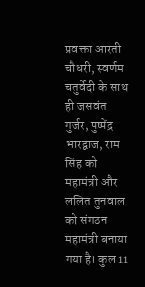प्रवक्ता आरती चौधरी, स्वर्णम चतुर्वेदी के साथ ही जसवंत गुर्जर, पुष्पेंद्र भारद्वाज, राम सिंह को महामंत्री और ललित तुनवाल को संगठन महामंत्री बनाया गया है। कुल 11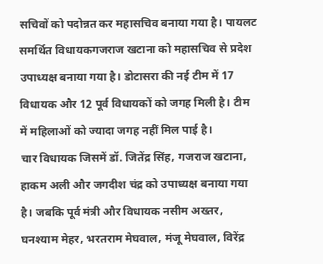सचिवों को पदोन्नत कर महासचिव बनाया गया है। पायलट समर्थित विधायकगजराज खटाना को महासचिव से प्रदेश उपाध्यक्ष बनाया गया है। डोटासरा की नई टीम में 17 विधायक और 12 पूर्व विधायकों को जगह मिली है। टीम में महिलाओं को ज्यादा जगह नहीं मिल पाई है।
चार विधायक जिसमें डॉ. जितेंद्र सिंह, गजराज खटाना, हाकम अली और जगदीश चंद्र को उपाध्यक्ष बनाया गया है। जबकि पूर्व मंत्री और विधायक नसीम अख्तर, घनश्याम मेहर, भरतराम मेघवाल, मंजू मेघवाल, विरेंद्र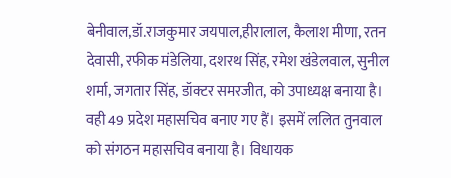बेनीवाल,डॉ.राजकुमार जयपाल,हीरालाल, कैलाश मीणा, रतन देवासी, रफीक मंडेलिया, दशरथ सिंह, रमेश खंडेलवाल, सुनील शर्मा, जगतार सिंह, डॉक्टर समरजीत, को उपाध्यक्ष बनाया है।
वही 49 प्रदेश महासचिव बनाए गए हैं। इसमें ललित तुनवाल को संगठन महासचिव बनाया है। विधायक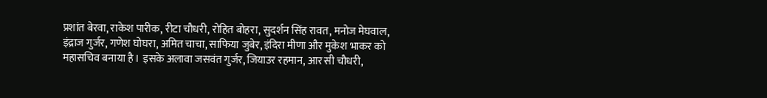प्रशांत बेरवा, राकेश पारीक, रीटा चौधरी, रोहित बोहरा, सुदर्शन सिंह रावत, मनोज मेघवाल, इंद्राज गुर्जर, गणेश घोघरा, अमित चाचा, साफिया जुबेर, इंदिरा मीणा और मुकेश भाकर को महासचिव बनाया है। इसके अलावा जसवंत गुर्जर, जियाउर रहमान, आर सी चौधरी,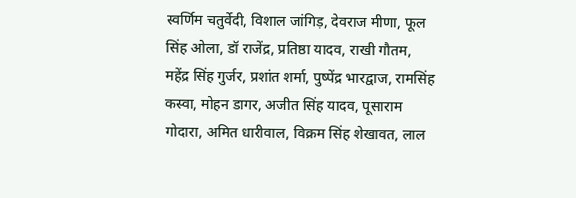स्वर्णिम चतुर्वेदी, विशाल जांगिड़, देवराज मीणा, फूल सिंह ओला, डॉ राजेंद्र, प्रतिष्ठा यादव, राखी गौतम, महेंद्र सिंह गुर्जर, प्रशांत शर्मा, पुष्पेंद्र भारद्वाज, रामसिंह कस्वा, मोहन डागर, अजीत सिंह यादव, पूसाराम गोदारा, अमित धारीवाल, विक्रम सिंह शेखावत, लाल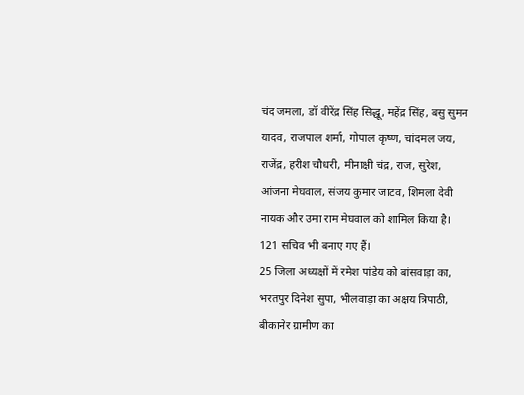चंद जमला, डॉ वीरेंद्र सिंह सिद्धू, महेंद्र सिंह, बसु सुमन यादव, राजपाल शर्मा, गोपाल कृष्ण, चांदमल जय, राजेंद्र, हरीश चौधरी, मीनाक्षी चंद्र, राज, सुरेश, आंजना मेघवाल, संजय कुमार जाटव, शिमला देवी नायक और उमा राम मेघवाल को शामिल किया है। 121 सचिव भी बनाए गए हैं।
25 जिला अध्यक्षों में रमेश पांडेय को बांसवाड़ा का, भरतपुर दिनेश सुपा, भीलवाड़ा का अक्षय त्रिपाठी, बीकानेर ग्रामीण का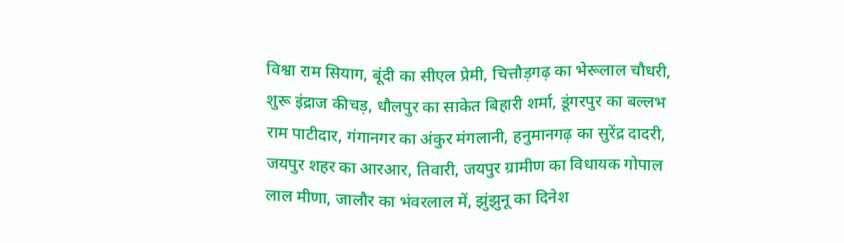विश्वा राम सियाग, बूंदी का सीएल प्रेमी, चित्तौड़गढ़ का भेरूलाल चौधरी, शुरू इंद्राज कीचड़, धौलपुर का साकेत बिहारी शर्मा, डूंगरपुर का बल्लभ राम पाटीदार, गंगानगर का अंकुर मंगलानी, हनुमानगढ़ का सुरेंद्र दादरी, जयपुर शहर का आरआर, तिवारी, जयपुर ग्रामीण का विधायक गोपाल लाल मीणा, जालौर का भंवरलाल में, झुंझुनू का दिनेश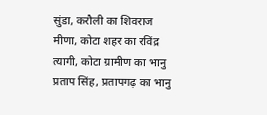सुंडा, करौली का शिवराज मीणा, कोटा शहर का रविंद्र त्यागी, कोटा ग्रामीण का भानु प्रताप सिंह, प्रतापगढ़ का भानु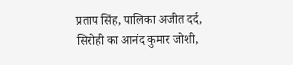प्रताप सिंह, पालिका अजीत दर्द, सिरोही का आनंद कुमार जोशी,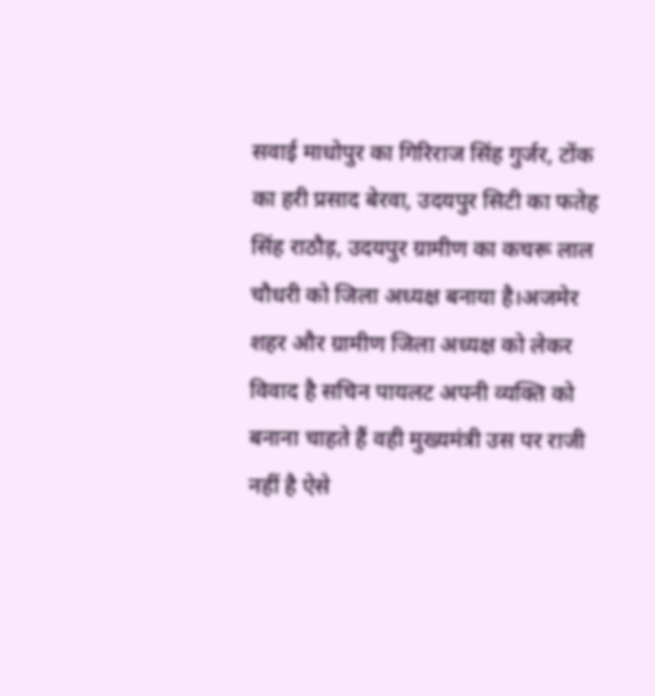सवाई माधोपुर का गिरिराज सिंह गुर्जर, टोंक का हरी प्रसाद बेरवा, उदयपुर सिटी का फतेह सिंह राठौड़, उदयपुर ग्रामीण का कचरू लाल चौधरी को जिला अध्यक्ष बनाया है।अजमेर शहर और ग्रामीण जिला अध्यक्ष को लेकर विवाद है सचिन पायलट अपनी व्यक्ति को बनाना चाहते हैं वही मुख्यमंत्री उस पर राजी नहीं है ऐसे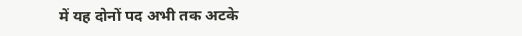में यह दोनों पद अभी तक अटके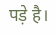पड़े है।